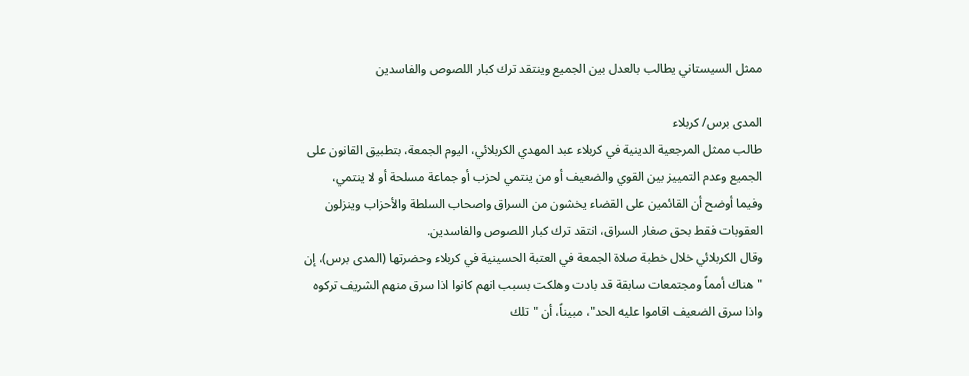ممثل السيستاني يطالب بالعدل بين الجميع وينتقد ترك كبار اللصوص والفاسدين

المدى برس/ كربلاء
طالب ممثل المرجعية الدينية في كربلاء عبد المهدي الكربلائي، اليوم الجمعة، بتطبيق القانون على الجميع وعدم التمييز بين القوي والضعيف أو من ينتمي لحزب أو جماعة مسلحة أو لا ينتمي، وفيما أوضح أن القائمين على القضاء يخشون من السراق واصحاب السلطة والأحزاب وينزلون العقوبات فقط بحق صغار السراق، انتقد ترك كبار اللصوص والفاسدين.
وقال الكربلائي خلال خطبة صلاة الجمعة في العتبة الحسينية في كربلاء وحضرتها (المدى برس)، إن "هناك أمماً ومجتمعات سابقة قد بادت وهلكت بسبب انهم كانوا اذا سرق منهم الشريف تركوه واذا سرق الضعيف اقاموا عليه الحد"، مبيناً، أن "تلك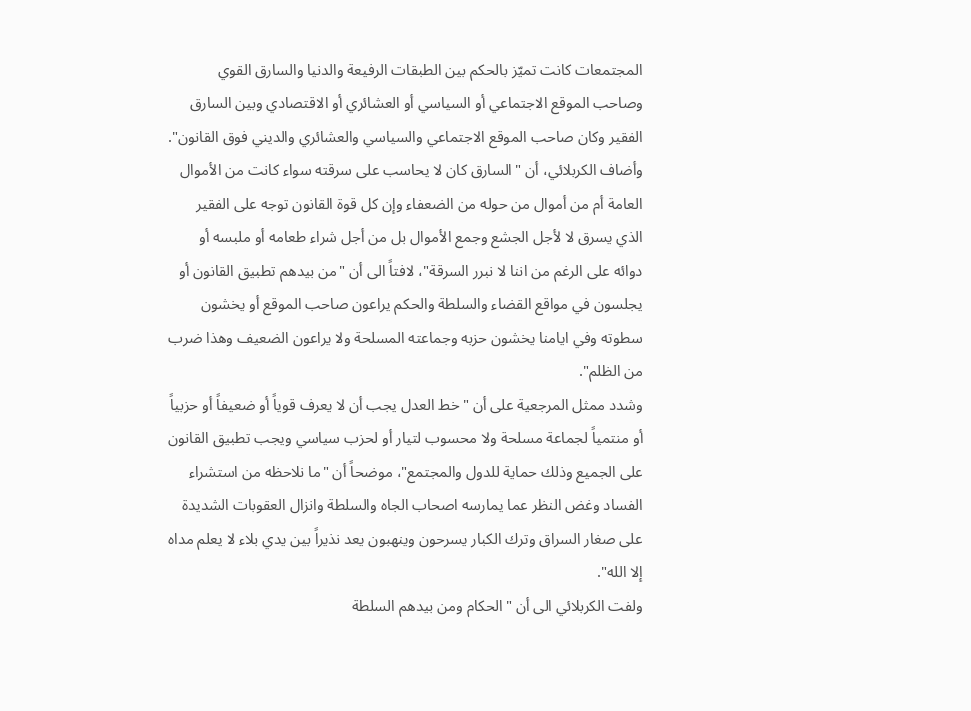المجتمعات كانت تميّز بالحكم بين الطبقات الرفيعة والدنيا والسارق القوي وصاحب الموقع الاجتماعي أو السياسي أو العشائري أو الاقتصادي وبين السارق الفقير وكان صاحب الموقع الاجتماعي والسياسي والعشائري والديني فوق القانون".
وأضاف الكربلائي، أن "السارق كان لا يحاسب على سرقته سواء كانت من الأموال العامة أم من أموال من حوله من الضعفاء وإن كل قوة القانون توجه على الفقير الذي يسرق لا لأجل الجشع وجمع الأموال بل من أجل شراء طعامه أو ملبسه أو دوائه على الرغم من اننا لا نبرر السرقة"، لافتاً الى أن "من بيدهم تطبيق القانون أو يجلسون في مواقع القضاء والسلطة والحكم يراعون صاحب الموقع أو يخشون سطوته وفي ايامنا يخشون حزبه وجماعته المسلحة ولا يراعون الضعيف وهذا ضرب من الظلم".
وشدد ممثل المرجعية على أن "خط العدل يجب أن لا يعرف قوياً أو ضعيفاً أو حزبياً أو منتمياً لجماعة مسلحة ولا محسوب لتيار أو لحزب سياسي ويجب تطبيق القانون على الجميع وذلك حماية للدول والمجتمع"، موضحاً أن "ما نلاحظه من استشراء الفساد وغض النظر عما يمارسه اصحاب الجاه والسلطة وانزال العقوبات الشديدة على صغار السراق وترك الكبار يسرحون وينهبون يعد نذيراً بين يدي بلاء لا يعلم مداه إلا الله".
ولفت الكربلائي الى أن "الحكام ومن بيدهم السلطة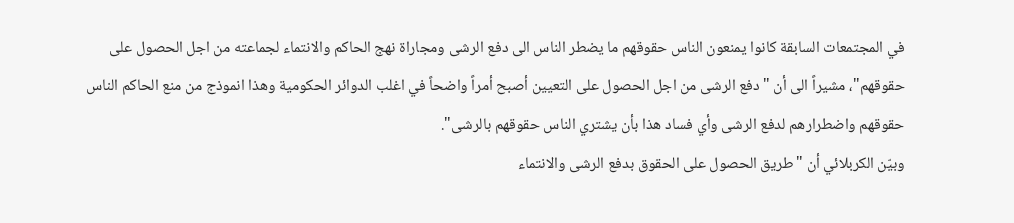في المجتمعات السابقة كانوا يمنعون الناس حقوقهم ما يضطر الناس الى دفع الرشى ومجاراة نهج الحاكم والانتماء لجماعته من اجل الحصول على حقوقهم"، مشيراً الى أن "دفع الرشى من اجل الحصول على التعيين أصبح أمراً واضحاً في اغلب الدوائر الحكومية وهذا انموذج من منع الحاكم الناس حقوقهم واضطرارهم لدفع الرشى وأي فساد هذا بأن يشتري الناس حقوقهم بالرشى".
وبيّن الكربلائي أن "طريق الحصول على الحقوق بدفع الرشى والانتماء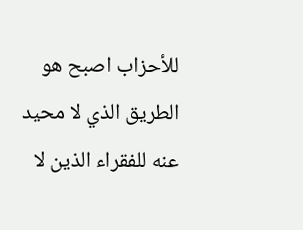للأحزاب اصبح هو الطريق الذي لا محيد عنه للفقراء الذين لا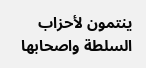ينتمون لأحزاب السلطة واصحابها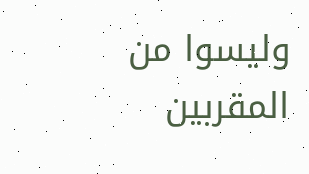وليسوا من المقربين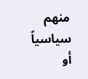منهم سياسياً أو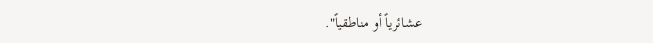عشائرياً أو مناطقياً".